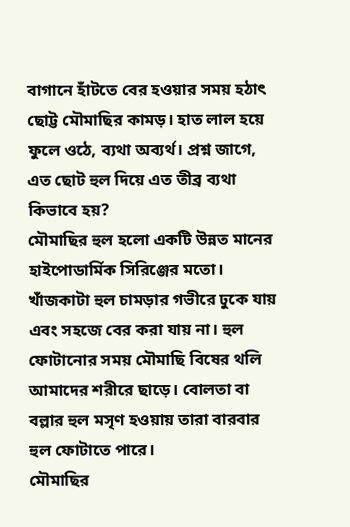বাগানে হাঁটতে বের হওয়ার সময় হঠাৎ ছোট্ট মৌমাছির কামড়। হাত লাল হয়ে ফুলে ওঠে, ব্যথা অব্যর্থ। প্রশ্ন জাগে, এত ছোট হুল দিয়ে এত তীব্র ব্যথা কিভাবে হয়?
মৌমাছির হুল হলো একটি উন্নত মানের হাইপোডার্মিক সিরিঞ্জের মতো। খাঁজকাটা হুল চামড়ার গভীরে ঢুকে যায় এবং সহজে বের করা যায় না। হুল ফোটানোর সময় মৌমাছি বিষের থলি আমাদের শরীরে ছাড়ে। বোলতা বা বল্লার হুল মসৃণ হওয়ায় তারা বারবার হুল ফোটাতে পারে।
মৌমাছির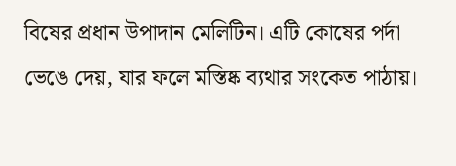বিষের প্রধান উপাদান মেলিটিন। এটি কোষের পর্দা ভেঙে দেয়, যার ফলে মস্তিষ্ক ব্যথার সংকেত পাঠায়।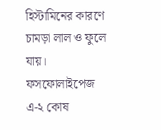হিস্টামিনের কারণে চামড়া লাল ও ফুলে যায়। ফসফোলাইপেজ এ-২ কোষ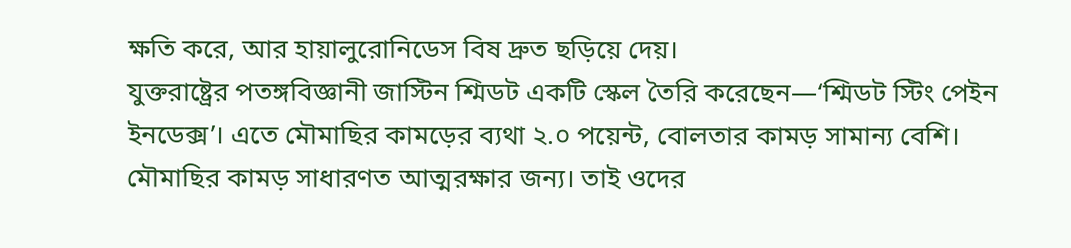ক্ষতি করে, আর হায়ালুরোনিডেস বিষ দ্রুত ছড়িয়ে দেয়।
যুক্তরাষ্ট্রের পতঙ্গবিজ্ঞানী জাস্টিন শ্মিডট একটি স্কেল তৈরি করেছেন—‘শ্মিডট স্টিং পেইন ইনডেক্স’। এতে মৌমাছির কামড়ের ব্যথা ২.০ পয়েন্ট, বোলতার কামড় সামান্য বেশি।
মৌমাছির কামড় সাধারণত আত্মরক্ষার জন্য। তাই ওদের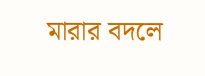মারার বদলে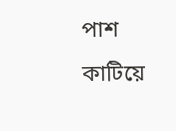পাশ কাটিয়ে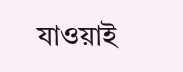যাওয়াই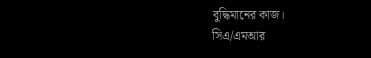বুদ্ধিমানের কাজ।
সিএ/এমআর